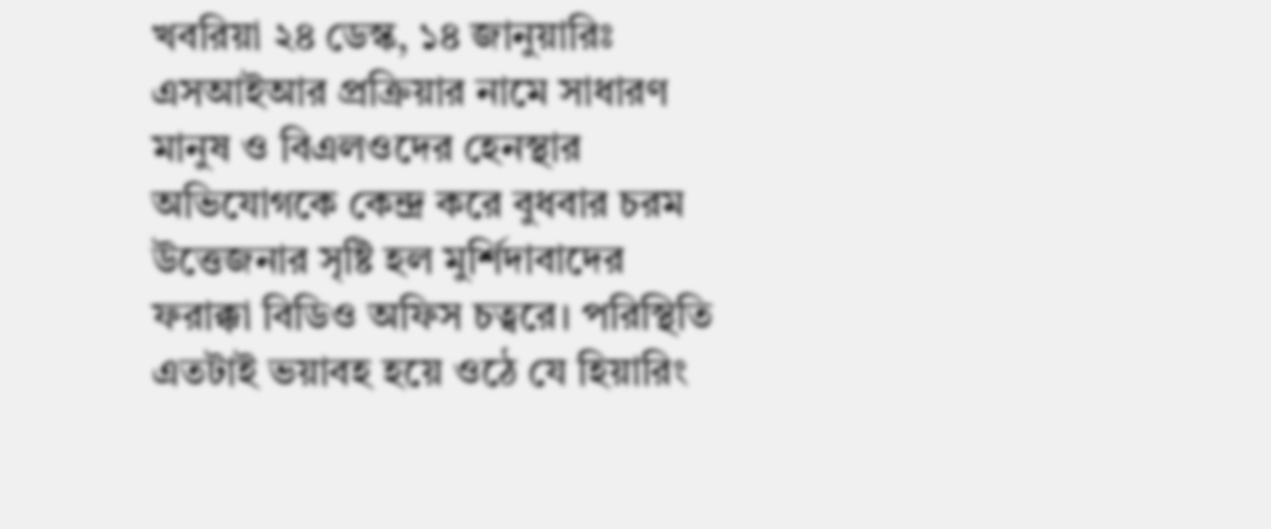খবরিয়া ২৪ ডেস্ক, ১৪ জানুয়ারিঃ এসআইআর প্রক্রিয়ার নামে সাধারণ মানুষ ও বিএলওদের হেনস্থার অভিযোগকে কেন্দ্র করে বুধবার চরম উত্তেজনার সৃষ্টি হল মুর্শিদাবাদের ফরাক্কা বিডিও অফিস চত্বরে। পরিস্থিতি এতটাই ভয়াবহ হয়ে ওঠে যে হিয়ারিং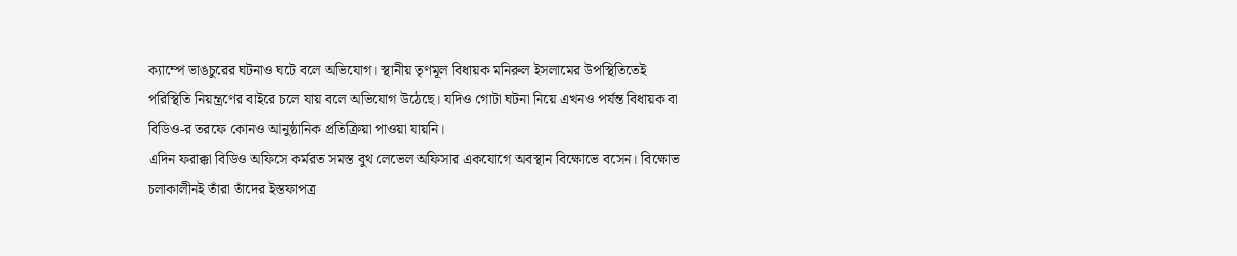ক্যাম্পে ভাঙচুরের ঘটনাও ঘটে বলে অভিযোগ। স্থানীয় তৃণমূল বিধায়ক মনিরুল ইসলামের উপস্থিতিতেই পরিস্থিতি নিয়ন্ত্রণের বাইরে চলে যায় বলে অভিযোগ উঠেছে। যদিও গোটা ঘটনা নিয়ে এখনও পর্যন্ত বিধায়ক বা বিডিও-র তরফে কোনও আনুষ্ঠানিক প্রতিক্রিয়া পাওয়া যায়নি।
এদিন ফরাক্কা বিডিও অফিসে কর্মরত সমস্ত বুথ লেভেল অফিসার একযোগে অবস্থান বিক্ষোভে বসেন। বিক্ষোভ চলাকালীনই তাঁরা তাঁদের ইস্তফাপত্র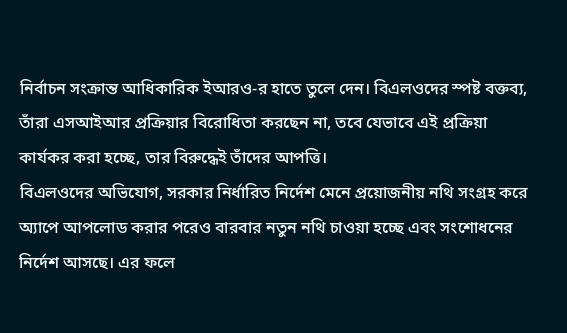নির্বাচন সংক্রান্ত আধিকারিক ইআরও-র হাতে তুলে দেন। বিএলওদের স্পষ্ট বক্তব্য, তাঁরা এসআইআর প্রক্রিয়ার বিরোধিতা করছেন না, তবে যেভাবে এই প্রক্রিয়া কার্যকর করা হচ্ছে, তার বিরুদ্ধেই তাঁদের আপত্তি।
বিএলওদের অভিযোগ, সরকার নির্ধারিত নির্দেশ মেনে প্রয়োজনীয় নথি সংগ্রহ করে অ্যাপে আপলোড করার পরেও বারবার নতুন নথি চাওয়া হচ্ছে এবং সংশোধনের নির্দেশ আসছে। এর ফলে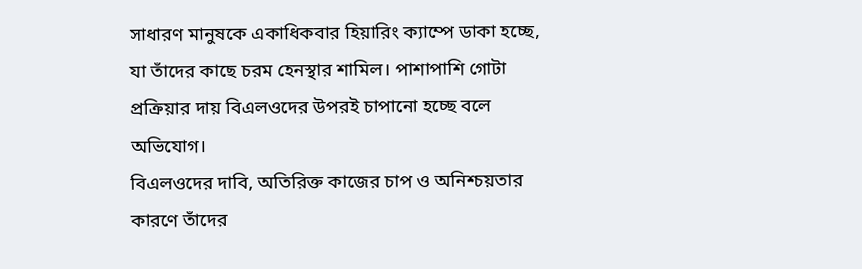সাধারণ মানুষকে একাধিকবার হিয়ারিং ক্যাম্পে ডাকা হচ্ছে, যা তাঁদের কাছে চরম হেনস্থার শামিল। পাশাপাশি গোটা প্রক্রিয়ার দায় বিএলওদের উপরই চাপানো হচ্ছে বলে অভিযোগ।
বিএলওদের দাবি, অতিরিক্ত কাজের চাপ ও অনিশ্চয়তার কারণে তাঁদের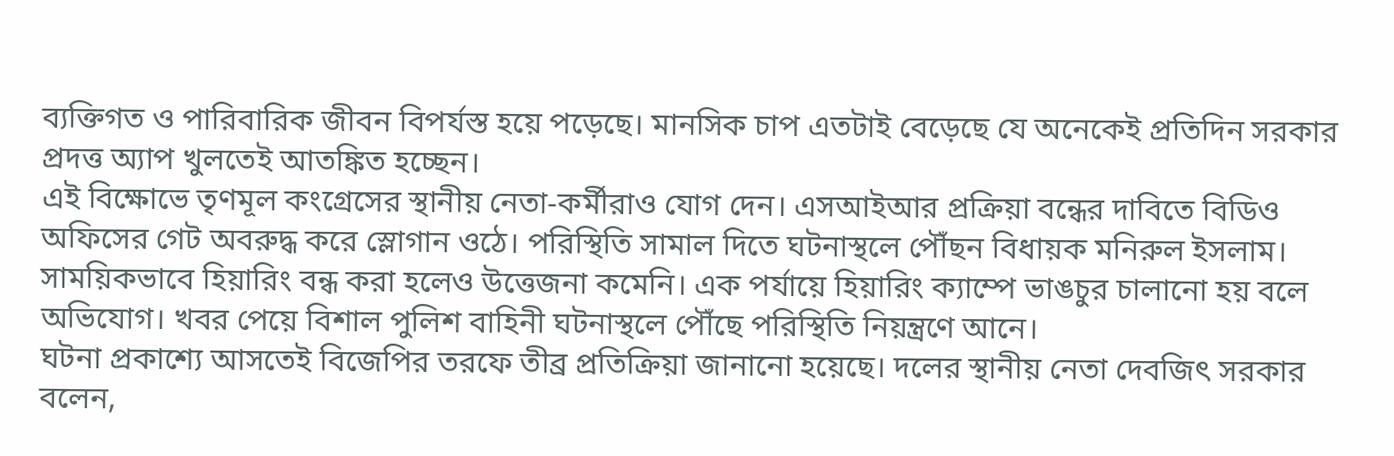ব্যক্তিগত ও পারিবারিক জীবন বিপর্যস্ত হয়ে পড়েছে। মানসিক চাপ এতটাই বেড়েছে যে অনেকেই প্রতিদিন সরকার প্রদত্ত অ্যাপ খুলতেই আতঙ্কিত হচ্ছেন।
এই বিক্ষোভে তৃণমূল কংগ্রেসের স্থানীয় নেতা-কর্মীরাও যোগ দেন। এসআইআর প্রক্রিয়া বন্ধের দাবিতে বিডিও অফিসের গেট অবরুদ্ধ করে স্লোগান ওঠে। পরিস্থিতি সামাল দিতে ঘটনাস্থলে পৌঁছন বিধায়ক মনিরুল ইসলাম। সাময়িকভাবে হিয়ারিং বন্ধ করা হলেও উত্তেজনা কমেনি। এক পর্যায়ে হিয়ারিং ক্যাম্পে ভাঙচুর চালানো হয় বলে অভিযোগ। খবর পেয়ে বিশাল পুলিশ বাহিনী ঘটনাস্থলে পৌঁছে পরিস্থিতি নিয়ন্ত্রণে আনে।
ঘটনা প্রকাশ্যে আসতেই বিজেপির তরফে তীব্র প্রতিক্রিয়া জানানো হয়েছে। দলের স্থানীয় নেতা দেবজিৎ সরকার বলেন,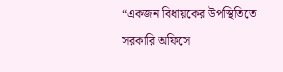“একজন বিধায়কের উপস্থিতিতে সরকারি অফিসে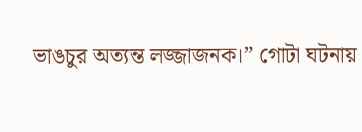ভাঙচুর অত্যন্ত লজ্জাজনক।” গোটা ঘটনায়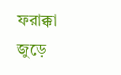ফরাক্কা জুড়ে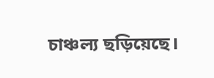চাঞ্চল্য ছড়িয়েছে।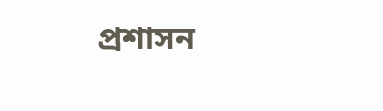প্রশাসন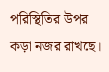পরিস্থিতির উপর কড়া নজর রাখছে।